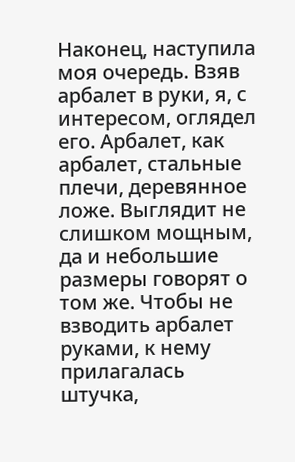Наконец, наступила моя очередь. Взяв арбалет в руки, я, с интересом, оглядел его. Арбалет, как арбалет, стальные плечи, деревянное ложе. Выглядит не слишком мощным, да и небольшие размеры говорят о том же. Чтобы не взводить арбалет руками, к нему прилагалась штучка,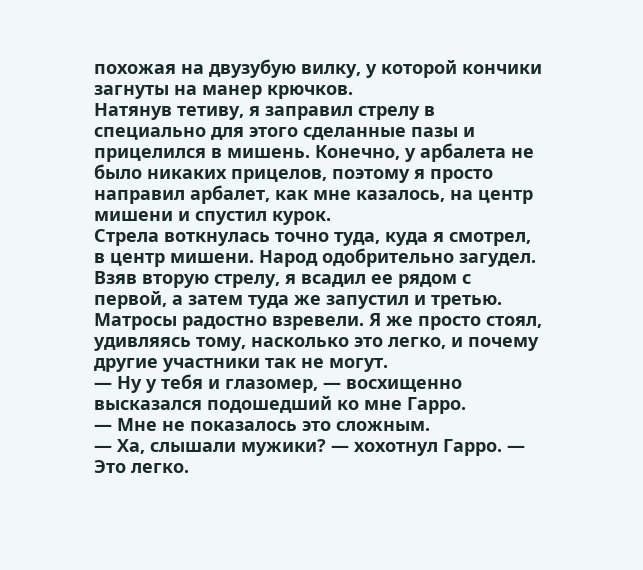похожая на двузубую вилку, у которой кончики загнуты на манер крючков.
Натянув тетиву, я заправил стрелу в специально для этого сделанные пазы и прицелился в мишень. Конечно, у арбалета не было никаких прицелов, поэтому я просто направил арбалет, как мне казалось, на центр мишени и спустил курок.
Стрела воткнулась точно туда, куда я смотрел, в центр мишени. Народ одобрительно загудел. Взяв вторую стрелу, я всадил ее рядом с первой, а затем туда же запустил и третью. Матросы радостно взревели. Я же просто стоял, удивляясь тому, насколько это легко, и почему другие участники так не могут.
— Ну у тебя и глазомер, — восхищенно высказался подошедший ко мне Гарро.
— Мне не показалось это сложным.
— Ха, слышали мужики? — хохотнул Гарро. — Это легко.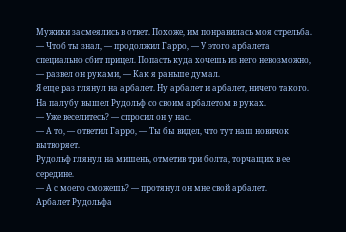Мужики засмеялись в ответ. Похоже, им понравилась моя стрельба.
— Чтоб ты знал, — продолжил Гарро, — У этого арбалета специально сбит прицел. Попасть куда хочешь из него невозможно, — развел он руками, — Как я раньше думал.
Я еще раз глянул на арбалет. Ну арбалет и арбалет, ничего такого. На палубу вышел Рудольф со своим арбалетом в руках.
— Уже веселитесь? — спросил он у нас.
— А то, — ответил Гарро, — Ты бы видел, что тут наш новичок вытворяет.
Рудольф глянул на мишень, отметив три болта, торчащих в ее середине.
— А с моего сможешь? — протянул он мне свой арбалет.
Арбалет Рудольфа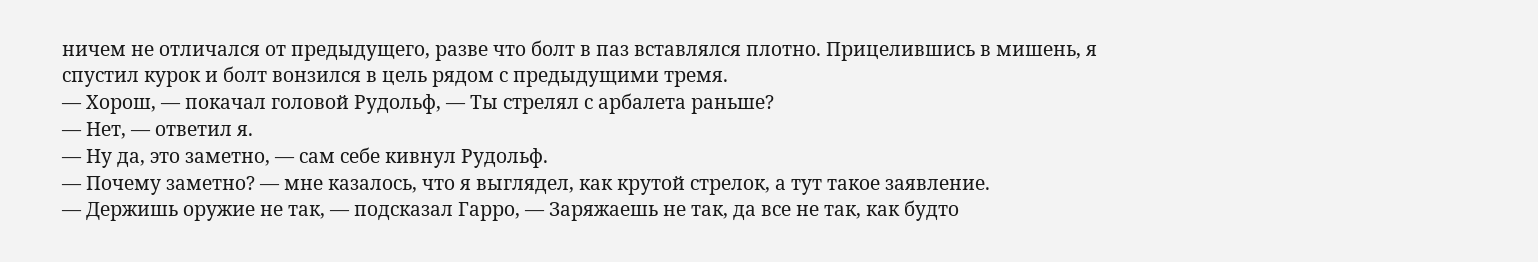ничем не отличался от предыдущего, разве что болт в паз вставлялся плотно. Прицелившись в мишень, я спустил курок и болт вонзился в цель рядом с предыдущими тремя.
— Хорош, — покачал головой Рудольф, — Ты стрелял с арбалета раньше?
— Нет, — ответил я.
— Ну да, это заметно, — сам себе кивнул Рудольф.
— Почему заметно? — мне казалось, что я выглядел, как крутой стрелок, а тут такое заявление.
— Держишь оружие не так, — подсказал Гарро, — Заряжаешь не так, да все не так, как будто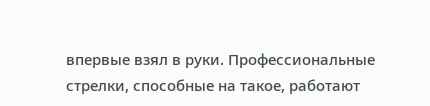впервые взял в руки. Профессиональные стрелки, способные на такое, работают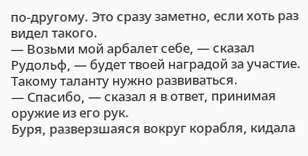по-другому. Это сразу заметно, если хоть раз видел такого.
— Возьми мой арбалет себе, — сказал Рудольф, — будет твоей наградой за участие. Такому таланту нужно развиваться.
— Спасибо, — сказал я в ответ, принимая оружие из его рук.
Буря, разверзшаяся вокруг корабля, кидала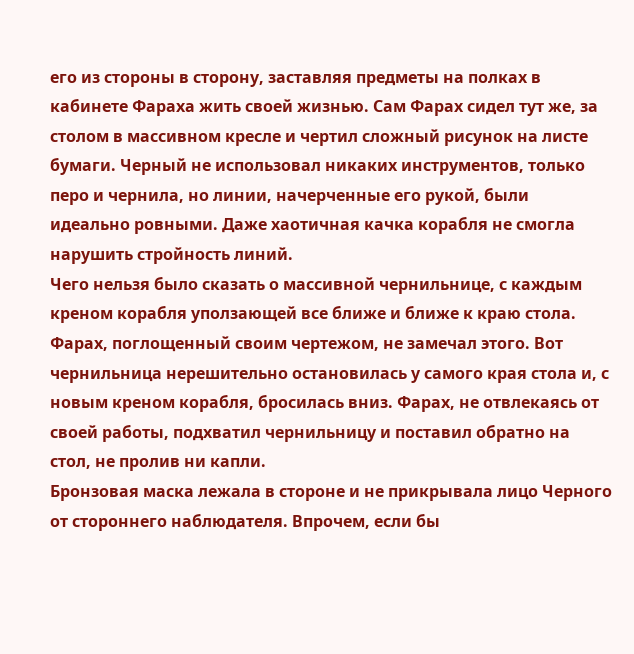его из стороны в сторону, заставляя предметы на полках в кабинете Фараха жить своей жизнью. Сам Фарах сидел тут же, за столом в массивном кресле и чертил сложный рисунок на листе бумаги. Черный не использовал никаких инструментов, только перо и чернила, но линии, начерченные его рукой, были идеально ровными. Даже хаотичная качка корабля не смогла нарушить стройность линий.
Чего нельзя было сказать о массивной чернильнице, с каждым креном корабля уползающей все ближе и ближе к краю стола. Фарах, поглощенный своим чертежом, не замечал этого. Вот чернильница нерешительно остановилась у самого края стола и, с новым креном корабля, бросилась вниз. Фарах, не отвлекаясь от своей работы, подхватил чернильницу и поставил обратно на стол, не пролив ни капли.
Бронзовая маска лежала в стороне и не прикрывала лицо Черного от стороннего наблюдателя. Впрочем, если бы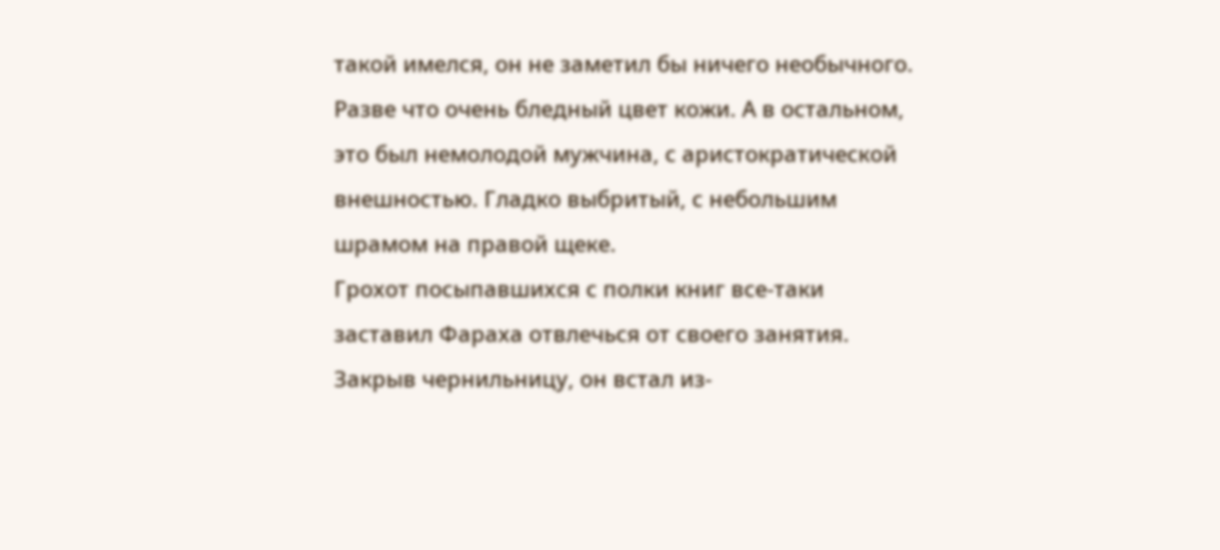такой имелся, он не заметил бы ничего необычного. Разве что очень бледный цвет кожи. А в остальном, это был немолодой мужчина, с аристократической внешностью. Гладко выбритый, с небольшим шрамом на правой щеке.
Грохот посыпавшихся с полки книг все-таки заставил Фараха отвлечься от своего занятия. Закрыв чернильницу, он встал из-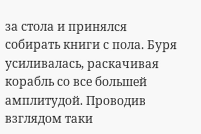за стола и принялся собирать книги с пола. Буря усиливалась, раскачивая корабль со все большей амплитудой. Проводив взглядом таки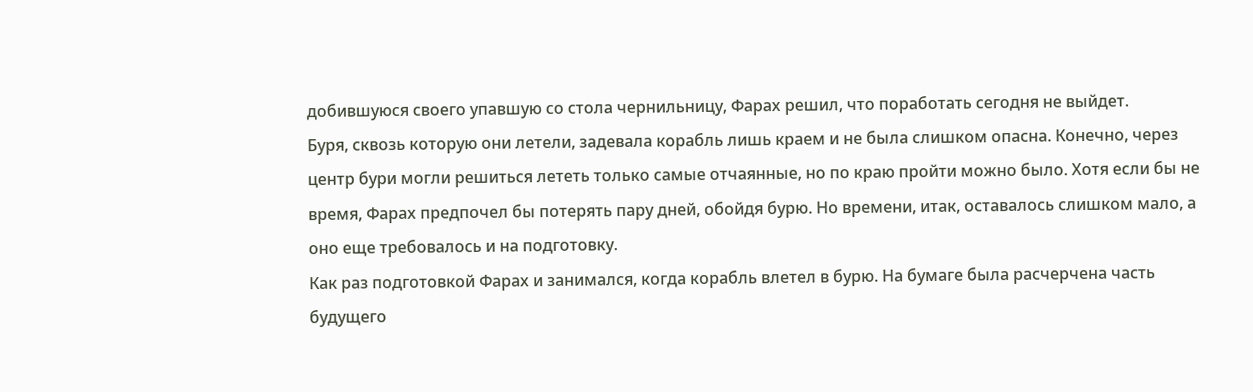добившуюся своего упавшую со стола чернильницу, Фарах решил, что поработать сегодня не выйдет.
Буря, сквозь которую они летели, задевала корабль лишь краем и не была слишком опасна. Конечно, через центр бури могли решиться лететь только самые отчаянные, но по краю пройти можно было. Хотя если бы не время, Фарах предпочел бы потерять пару дней, обойдя бурю. Но времени, итак, оставалось слишком мало, а оно еще требовалось и на подготовку.
Как раз подготовкой Фарах и занимался, когда корабль влетел в бурю. На бумаге была расчерчена часть будущего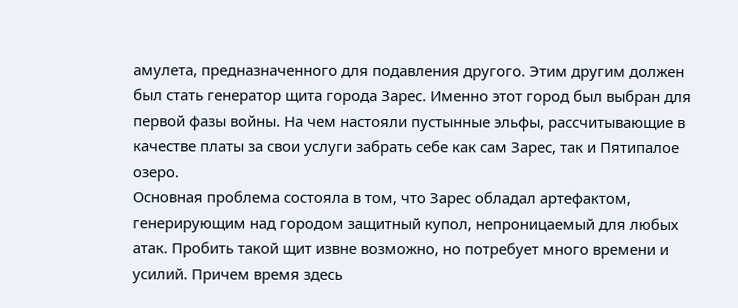амулета, предназначенного для подавления другого. Этим другим должен был стать генератор щита города Зарес. Именно этот город был выбран для первой фазы войны. На чем настояли пустынные эльфы, рассчитывающие в качестве платы за свои услуги забрать себе как сам Зарес, так и Пятипалое озеро.
Основная проблема состояла в том, что Зарес обладал артефактом, генерирующим над городом защитный купол, непроницаемый для любых атак. Пробить такой щит извне возможно, но потребует много времени и усилий. Причем время здесь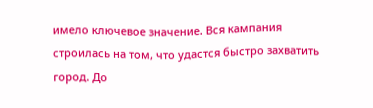имело ключевое значение. Вся кампания строилась на том, что удастся быстро захватить город. До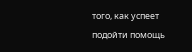того, как успеет подойти помощь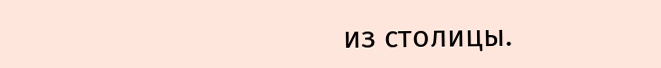из столицы.